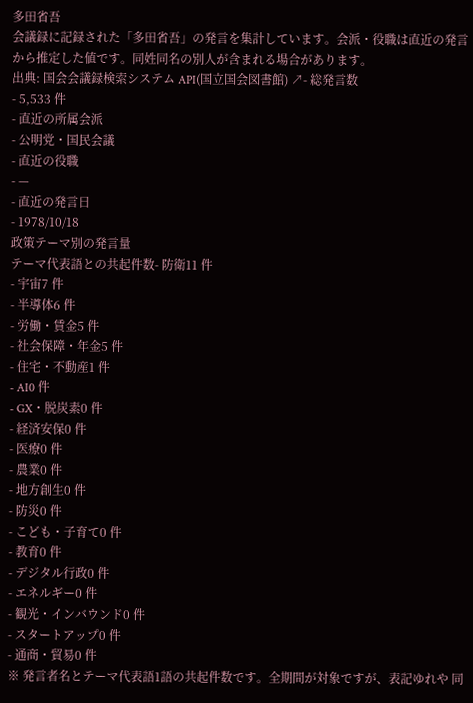多田省吾
会議録に記録された「多田省吾」の発言を集計しています。会派・役職は直近の発言から推定した値です。同姓同名の別人が含まれる場合があります。
出典: 国会会議録検索システム API(国立国会図書館) ↗- 総発言数
- 5,533 件
- 直近の所属会派
- 公明党・国民会議
- 直近の役職
- —
- 直近の発言日
- 1978/10/18
政策テーマ別の発言量
テーマ代表語との共起件数- 防衛11 件
- 宇宙7 件
- 半導体6 件
- 労働・賃金5 件
- 社会保障・年金5 件
- 住宅・不動産1 件
- AI0 件
- GX・脱炭素0 件
- 経済安保0 件
- 医療0 件
- 農業0 件
- 地方創生0 件
- 防災0 件
- こども・子育て0 件
- 教育0 件
- デジタル行政0 件
- エネルギー0 件
- 観光・インバウンド0 件
- スタートアップ0 件
- 通商・貿易0 件
※ 発言者名とテーマ代表語1語の共起件数です。全期間が対象ですが、表記ゆれや 同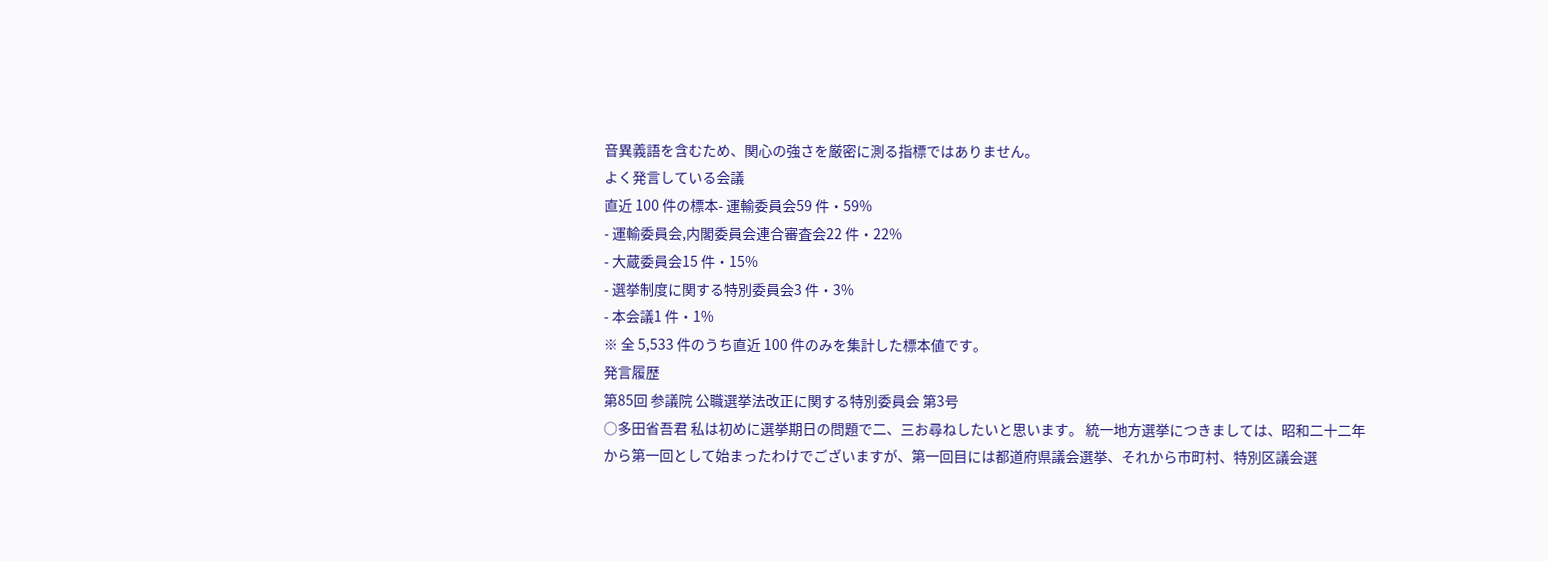音異義語を含むため、関心の強さを厳密に測る指標ではありません。
よく発言している会議
直近 100 件の標本- 運輸委員会59 件・59%
- 運輸委員会,内閣委員会連合審査会22 件・22%
- 大蔵委員会15 件・15%
- 選挙制度に関する特別委員会3 件・3%
- 本会議1 件・1%
※ 全 5,533 件のうち直近 100 件のみを集計した標本値です。
発言履歴
第85回 参議院 公職選挙法改正に関する特別委員会 第3号
○多田省吾君 私は初めに選挙期日の問題で二、三お尋ねしたいと思います。 統一地方選挙につきましては、昭和二十二年から第一回として始まったわけでございますが、第一回目には都道府県議会選挙、それから市町村、特別区議会選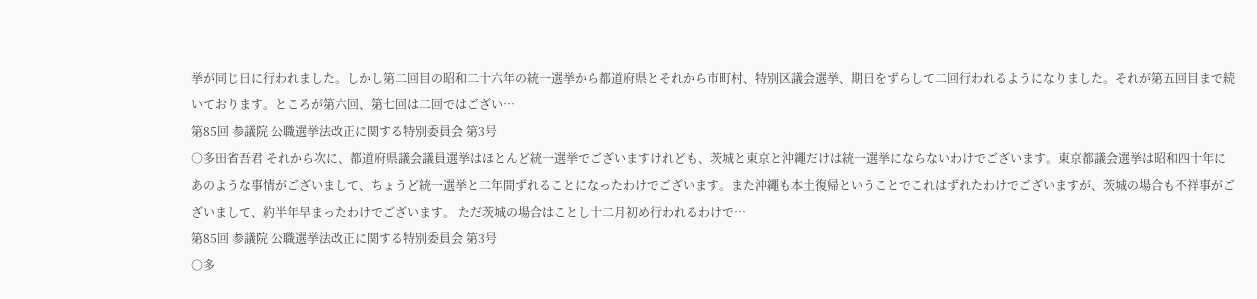挙が同じ日に行われました。しかし第二回目の昭和二十六年の統一選挙から都道府県とそれから市町村、特別区議会選挙、期日をずらして二回行われるようになりました。それが第五回目まで続いております。ところが第六回、第七回は二回ではござい…
第85回 参議院 公職選挙法改正に関する特別委員会 第3号
○多田省吾君 それから次に、都道府県議会議員選挙はほとんど統一選挙でございますけれども、茨城と東京と沖繩だけは統一選挙にならないわけでございます。東京都議会選挙は昭和四十年にあのような事情がございまして、ちょうど統一選挙と二年間ずれることになったわけでございます。また沖繩も本土復帰ということでこれはずれたわけでございますが、茨城の場合も不祥事がございまして、約半年早まったわけでございます。 ただ茨城の場合はことし十二月初め行われるわけで…
第85回 参議院 公職選挙法改正に関する特別委員会 第3号
○多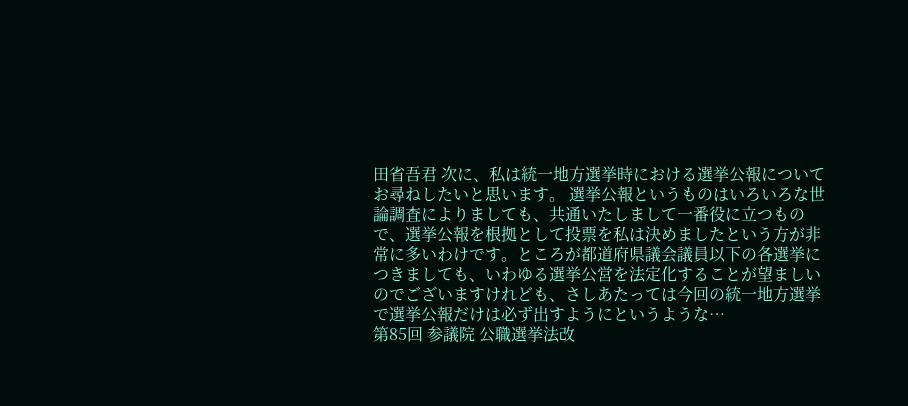田省吾君 次に、私は統一地方選挙時における選挙公報についてお尋ねしたいと思います。 選挙公報というものはいろいろな世論調査によりましても、共通いたしまして一番役に立つもので、選挙公報を根拠として投票を私は決めましたという方が非常に多いわけです。ところが都道府県議会議員以下の各選挙につきましても、いわゆる選挙公営を法定化することが望ましいのでございますけれども、さしあたっては今回の統一地方選挙で選挙公報だけは必ず出すようにというような…
第85回 参議院 公職選挙法改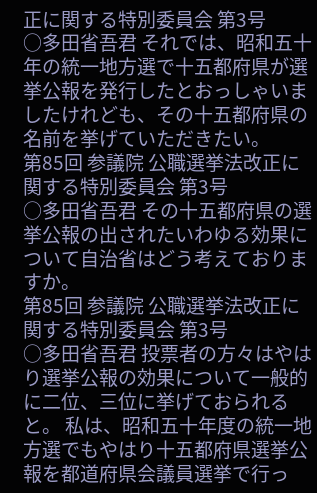正に関する特別委員会 第3号
○多田省吾君 それでは、昭和五十年の統一地方選で十五都府県が選挙公報を発行したとおっしゃいましたけれども、その十五都府県の名前を挙げていただきたい。
第85回 参議院 公職選挙法改正に関する特別委員会 第3号
○多田省吾君 その十五都府県の選挙公報の出されたいわゆる効果について自治省はどう考えておりますか。
第85回 参議院 公職選挙法改正に関する特別委員会 第3号
○多田省吾君 投票者の方々はやはり選挙公報の効果について一般的に二位、三位に挙げておられると。 私は、昭和五十年度の統一地方選でもやはり十五都府県選挙公報を都道府県会議員選挙で行っ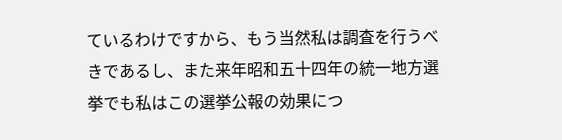ているわけですから、もう当然私は調査を行うべきであるし、また来年昭和五十四年の統一地方選挙でも私はこの選挙公報の効果につ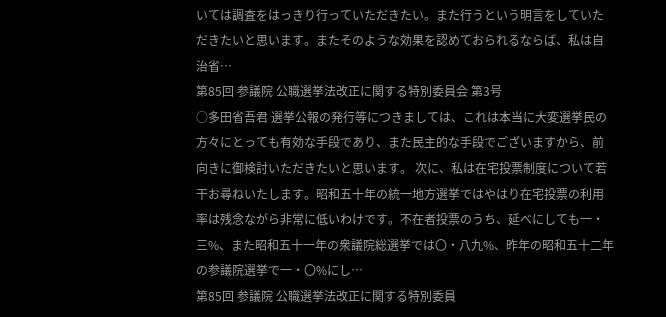いては調査をはっきり行っていただきたい。また行うという明言をしていただきたいと思います。またそのような効果を認めておられるならば、私は自治省…
第85回 参議院 公職選挙法改正に関する特別委員会 第3号
○多田省吾君 選挙公報の発行等につきましては、これは本当に大変選挙民の方々にとっても有効な手段であり、また民主的な手段でございますから、前向きに御検討いただきたいと思います。 次に、私は在宅投票制度について若干お尋ねいたします。昭和五十年の統一地方選挙ではやはり在宅投票の利用率は残念ながら非常に低いわけです。不在者投票のうち、延べにしても一・三%、また昭和五十一年の衆議院総選挙では〇・八九%、昨年の昭和五十二年の参議院選挙で一・〇%にし…
第85回 参議院 公職選挙法改正に関する特別委員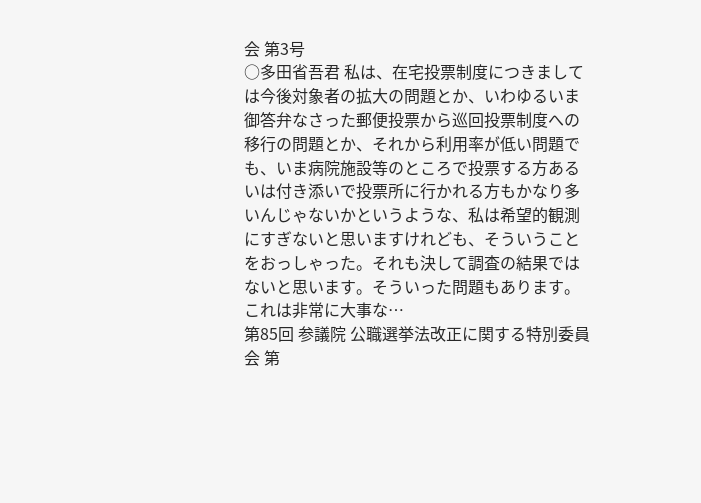会 第3号
○多田省吾君 私は、在宅投票制度につきましては今後対象者の拡大の問題とか、いわゆるいま御答弁なさった郵便投票から巡回投票制度への移行の問題とか、それから利用率が低い問題でも、いま病院施設等のところで投票する方あるいは付き添いで投票所に行かれる方もかなり多いんじゃないかというような、私は希望的観測にすぎないと思いますけれども、そういうことをおっしゃった。それも決して調査の結果ではないと思います。そういった問題もあります。これは非常に大事な…
第85回 参議院 公職選挙法改正に関する特別委員会 第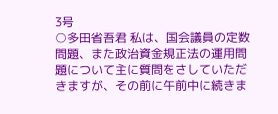3号
○多田省吾君 私は、国会議員の定数問題、また政治資金規正法の運用問題について主に質問をさしていただきますが、その前に午前中に続きま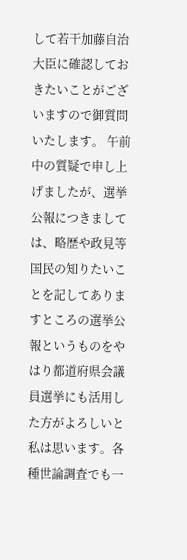して若干加藤自治大臣に確認しておきたいことがございますので御質問いたします。 午前中の質疑で申し上げましたが、選挙公報につきましては、略歴や政見等国民の知りたいことを記してありますところの選挙公報というものをやはり都道府県会議員選挙にも活用した方がよろしいと私は思います。各種世論調査でも一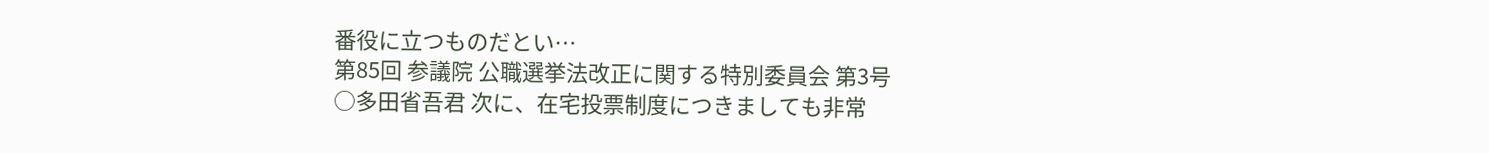番役に立つものだとい…
第85回 参議院 公職選挙法改正に関する特別委員会 第3号
○多田省吾君 次に、在宅投票制度につきましても非常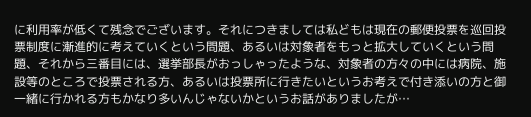に利用率が低くて残念でございます。それにつきましては私どもは現在の郵便投票を巡回投票制度に漸進的に考えていくという問題、あるいは対象者をもっと拡大していくという問題、それから三番目には、選挙部長がおっしゃったような、対象者の方々の中には病院、施設等のところで投票される方、あるいは投票所に行きたいというお考えで付き添いの方と御一緒に行かれる方もかなり多いんじゃないかというお話がありましたが…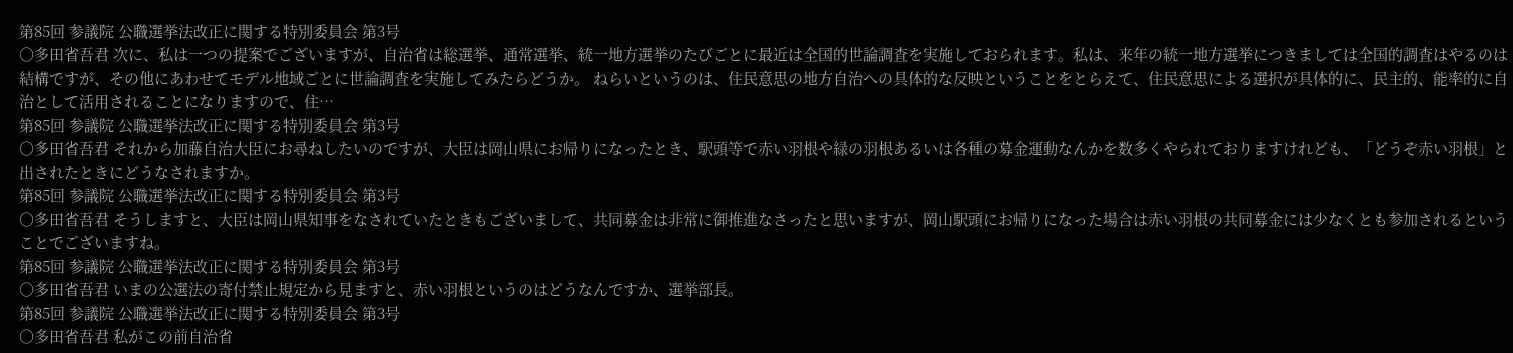第85回 参議院 公職選挙法改正に関する特別委員会 第3号
○多田省吾君 次に、私は一つの提案でございますが、自治省は総選挙、通常選挙、統一地方選挙のたびごとに最近は全国的世論調査を実施しておられます。私は、来年の統一地方選挙につきましては全国的調査はやるのは結構ですが、その他にあわせてモデル地域ごとに世論調査を実施してみたらどうか。 ねらいというのは、住民意思の地方自治への具体的な反映ということをとらえて、住民意思による選択が具体的に、民主的、能率的に自治として活用されることになりますので、住…
第85回 参議院 公職選挙法改正に関する特別委員会 第3号
○多田省吾君 それから加藤自治大臣にお尋ねしたいのですが、大臣は岡山県にお帰りになったとき、駅頭等で赤い羽根や緑の羽根あるいは各種の募金運動なんかを数多くやられておりますけれども、「どうぞ赤い羽根」と出されたときにどうなされますか。
第85回 参議院 公職選挙法改正に関する特別委員会 第3号
○多田省吾君 そうしますと、大臣は岡山県知事をなされていたときもございまして、共同募金は非常に御推進なさったと思いますが、岡山駅頭にお帰りになった場合は赤い羽根の共同募金には少なくとも参加されるということでございますね。
第85回 参議院 公職選挙法改正に関する特別委員会 第3号
○多田省吾君 いまの公選法の寄付禁止規定から見ますと、赤い羽根というのはどうなんですか、選挙部長。
第85回 参議院 公職選挙法改正に関する特別委員会 第3号
○多田省吾君 私がこの前自治省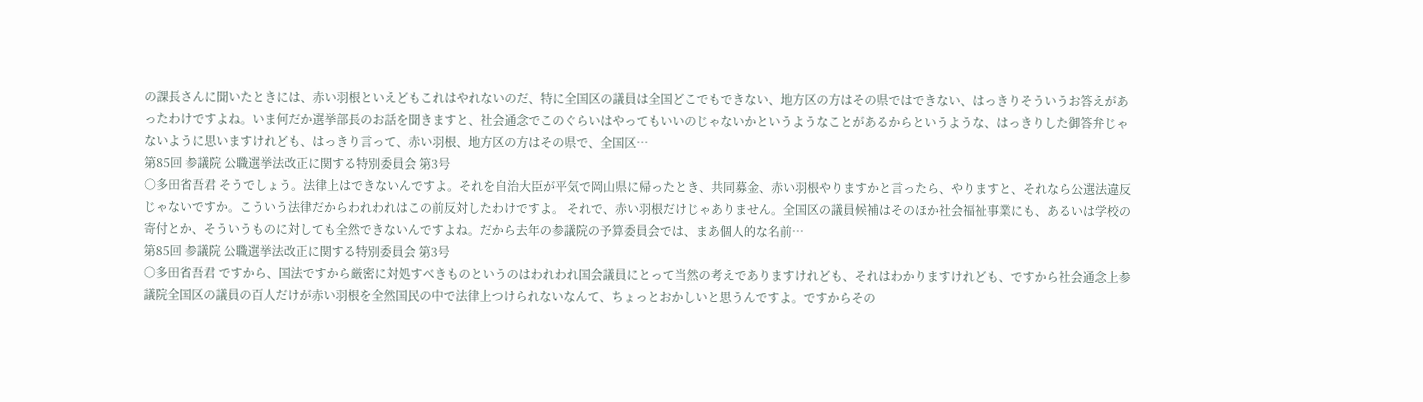の課長さんに聞いたときには、赤い羽根といえどもこれはやれないのだ、特に全国区の議員は全国どこでもできない、地方区の方はその県ではできない、はっきりそういうお答えがあったわけですよね。いま何だか選挙部長のお話を聞きますと、社会通念でこのぐらいはやってもいいのじゃないかというようなことがあるからというような、はっきりした御答弁じゃないように思いますけれども、はっきり言って、赤い羽根、地方区の方はその県で、全国区…
第85回 参議院 公職選挙法改正に関する特別委員会 第3号
○多田省吾君 そうでしょう。法律上はできないんですよ。それを自治大臣が平気で岡山県に帰ったとき、共同募金、赤い羽根やりますかと言ったら、やりますと、それなら公選法違反じゃないですか。こういう法律だからわれわれはこの前反対したわけですよ。 それで、赤い羽根だけじゃありません。全国区の議員候補はそのほか社会福祉事業にも、あるいは学校の寄付とか、そういうものに対しても全然できないんですよね。だから去年の参議院の予算委員会では、まあ個人的な名前…
第85回 参議院 公職選挙法改正に関する特別委員会 第3号
○多田省吾君 ですから、国法ですから厳密に対処すべきものというのはわれわれ国会議員にとって当然の考えでありますけれども、それはわかりますけれども、ですから社会通念上参議院全国区の議員の百人だけが赤い羽根を全然国民の中で法律上つけられないなんて、ちょっとおかしいと思うんですよ。ですからその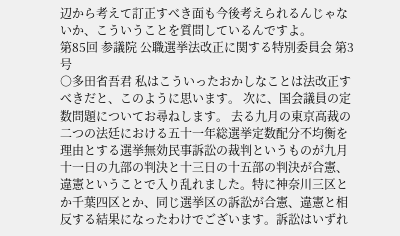辺から考えて訂正すべき面も今後考えられるんじゃないか、こういうことを質問しているんですよ。
第85回 参議院 公職選挙法改正に関する特別委員会 第3号
○多田省吾君 私はこういったおかしなことは法改正すべきだと、このように思います。 次に、国会議員の定数問題についてお尋ねします。 去る九月の東京高裁の二つの法廷における五十一年総選挙定数配分不均衡を理由とする選挙無効民事訴訟の裁判というものが九月十一日の九部の判決と十三日の十五部の判決が合憲、違憲ということで入り乱れました。特に神奈川三区とか千葉四区とか、同じ選挙区の訴訟が合憲、違憲と相反する結果になったわけでございます。訴訟はいずれ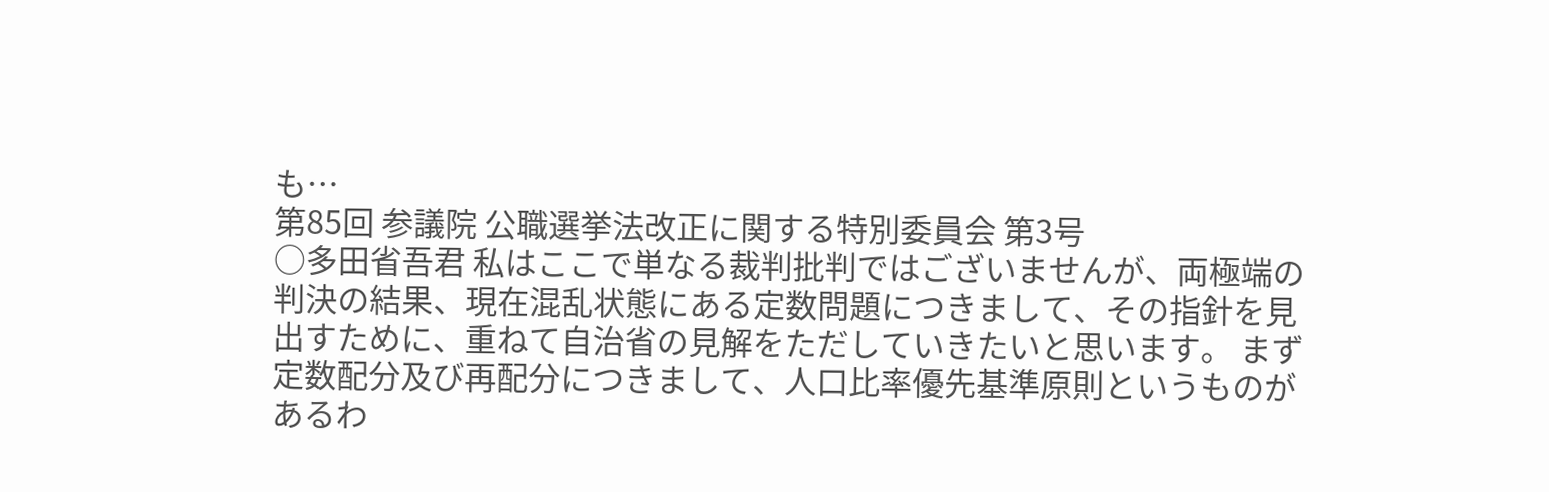も…
第85回 参議院 公職選挙法改正に関する特別委員会 第3号
○多田省吾君 私はここで単なる裁判批判ではございませんが、両極端の判決の結果、現在混乱状態にある定数問題につきまして、その指針を見出すために、重ねて自治省の見解をただしていきたいと思います。 まず定数配分及び再配分につきまして、人口比率優先基準原則というものがあるわ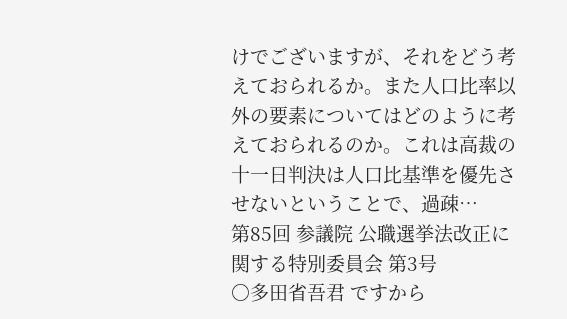けでございますが、それをどう考えておられるか。また人口比率以外の要素についてはどのように考えておられるのか。これは高裁の十一日判決は人口比基準を優先させないということで、過疎…
第85回 参議院 公職選挙法改正に関する特別委員会 第3号
○多田省吾君 ですから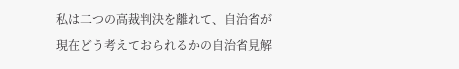私は二つの高裁判決を離れて、自治省が現在どう考えておられるかの自治省見解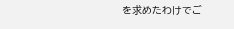を求めたわけでご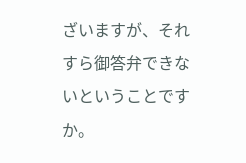ざいますが、それすら御答弁できないということですか。